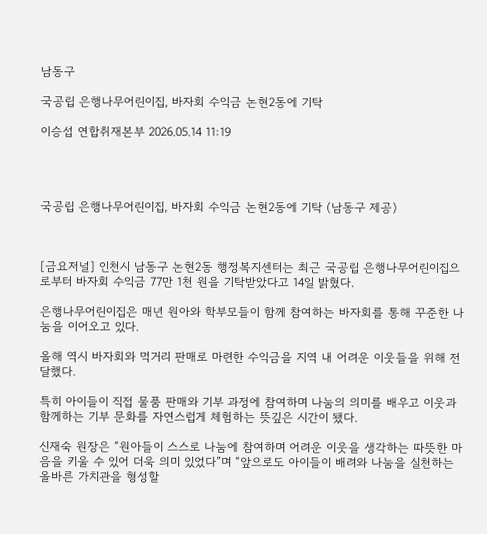남동구

국공립 은행나무어린이집, 바자회 수익금 논현2동에 기탁

이승섭 연합취재본부 2026.05.14 11:19




국공립 은행나무어린이집, 바자회 수익금 논현2동에 기탁 (남동구 제공)



[금요저널] 인천시 남동구 논현2동 행정복지센터는 최근 국공립 은행나무어린이집으로부터 바자회 수익금 77만 1천 원을 기탁받았다고 14일 밝혔다.

은행나무어린이집은 매년 원아와 학부모들이 함께 참여하는 바자회를 통해 꾸준한 나눔을 이어오고 있다.

올해 역시 바자회와 먹거리 판매로 마련한 수익금을 지역 내 어려운 이웃들을 위해 전달했다.

특히 아이들이 직접 물품 판매와 기부 과정에 참여하며 나눔의 의미를 배우고 이웃과 함께하는 기부 문화를 자연스럽게 체험하는 뜻깊은 시간이 됐다.

신재숙 원장은 “원아들이 스스로 나눔에 참여하며 어려운 이웃을 생각하는 따뜻한 마음을 키울 수 있어 더욱 의미 있었다”며 “앞으로도 아이들이 배려와 나눔을 실천하는 올바른 가치관을 형성할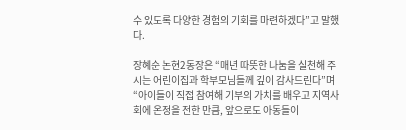수 있도록 다양한 경험의 기회를 마련하겠다”고 말했다.

장혜순 논현2동장은 “매년 따뜻한 나눔을 실천해 주시는 어린이집과 학부모님들께 깊이 감사드린다”며 “아이들이 직접 참여해 기부의 가치를 배우고 지역사회에 온정을 전한 만큼, 앞으로도 아동들이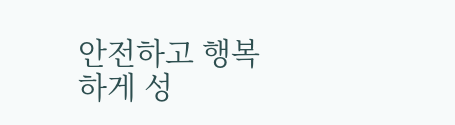안전하고 행복하게 성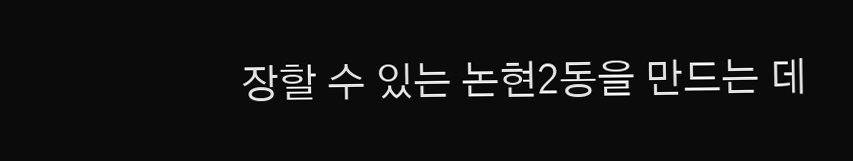장할 수 있는 논현2동을 만드는 데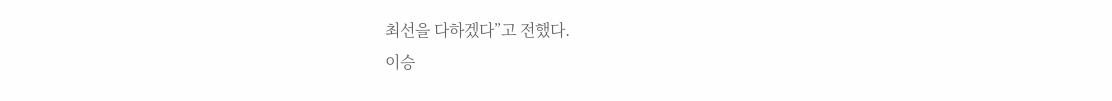최선을 다하겠다”고 전했다.
이승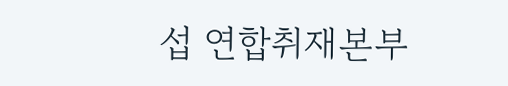섭 연합취재본부